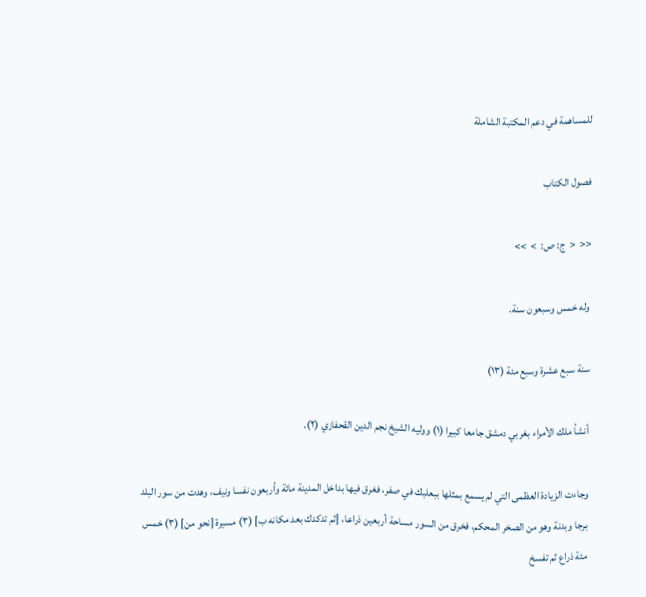للمساهمة في دعم المكتبة الشاملة

فصول الكتاب

<<  <  ج: ص:  >  >>

وله خمس وسبعون سنة.

سنة سبع عشرة وسبع مئة (١٣)

أنشأ ملك الأمراء بغربي دمشق جامعا كبيرا (١) ووليه الشيخ نجم الدين القحفازي (٢).

وجاءت الزيادة العظمى التي لم يسمع بمثلها ببعلبك في صفر، فغرق فيها بداخل المدينة مائة وأربعون نفسا ونيف، وهدت من سور البلد برجا وبدنة وهو من الصخر المحكم، فخرق من السور مساحة أربعين ذراعا، [ثم تدكدك بعد مكانه ب] (٣) مسيرة [نحو من] (٣) خمس مئة ذراع ثم تفسخ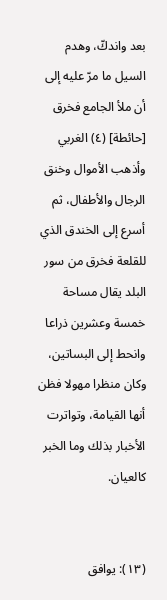بعد واندكّ، وهدم السيل ما مرّ عليه إلى أن ملأ الجامع فخرق [حائطة] (٤) الغربي وأذهب الأموال وخنق الرجال والأطفال، ثم أسرع إلى الخندق الذي للقلعة فخرق من سور البلد يقال مساحة خمسة وعشرين ذراعا وانحط إلى البساتين، وكان منظرا مهولا فظن أنها القيامة، وتواترت الأخبار بذلك وما الخبر كالعيان.


(١٣): يوافق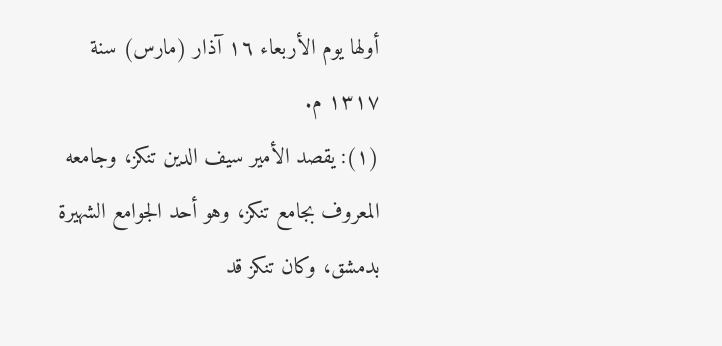أولها يوم الأربعاء ١٦ آذار (مارس) سنة ١٣١٧ م.
(١): يقصد الأمير سيف الدين تنكز، وجامعه المعروف بجامع تنكز، وهو أحد الجوامع الشهيرة بدمشق، وكان تنكز قد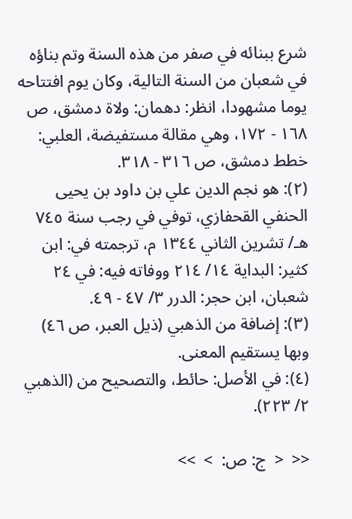شرع ببنائه في صفر من هذه السنة وتم بناؤه في شعبان من السنة التالية، وكان يوم افتتاحه يوما مشهودا، انظر: دهمان: ولاة دمشق، ص ١٦٨ - ١٧٢، وهي مقالة مستفيضة، العلبي: خطط دمشق، ص ٣١٦ - ٣١٨.
(٢): هو نجم الدين علي بن داود بن يحيى الحنفي القحفازي، توفي في رجب سنة ٧٤٥ هـ/ تشرين الثاني ١٣٤٤ م، ترجمته في: ابن كثير: البداية ١٤/ ٢١٤ ووفاته فيه: في ٢٤ شعبان، ابن حجر: الدرر ٣/ ٤٧ - ٤٩.
(٣): إضافة من الذهبي (ذيل العبر، ص ٤٦) وبها يستقيم المعنى.
(٤): في الأصل: حائط، والتصحيح من (الذهبي ٢/ ٢٢٣).

<<  <  ج: ص:  >  >>